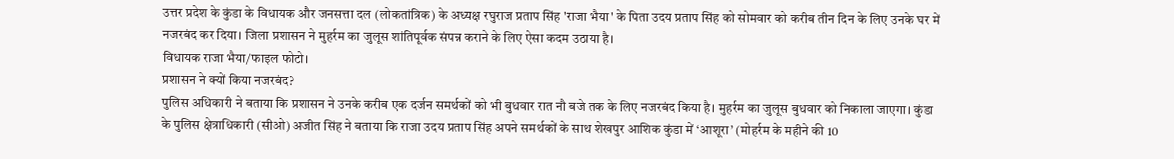उत्तर प्रदेश के कुंडा के विधायक और जनसत्ता दल (लोकतांत्रिक) के अध्यक्ष रघुराज प्रताप सिंह 'राजा भैया' के पिता उदय प्रताप सिंह को सोमवार को करीब तीन दिन के लिए उनके घर में नजरबंद कर दिया। जिला प्रशासन ने मुहर्रम का जुलूस शांतिपूर्वक संपन्न कराने के लिए ऐसा कदम उठाया है।
विधायक राजा भैया/फाइल फोटो।
प्रशासन ने क्यों किया नजरबंद?
पुलिस अधिकारी ने बताया कि प्रशासन ने उनके करीब एक दर्जन समर्थकों को भी बुधवार रात नौ बजे तक के लिए नजरबंद किया है। मुहर्रम का जुलूस बुधवार को निकाला जाएगा। कुंडा के पुलिस क्षेत्राधिकारी (सीओ) अजीत सिंह ने बताया कि राजा उदय प्रताप सिंह अपने समर्थकों के साथ शेखपुर आशिक कुंडा में ‘आशूरा’ (मोहर्रम के महीने की 10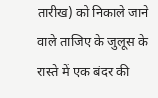तारीख) को निकाले जाने वाले ताजिए के जुलूस के रास्ते में एक बंदर की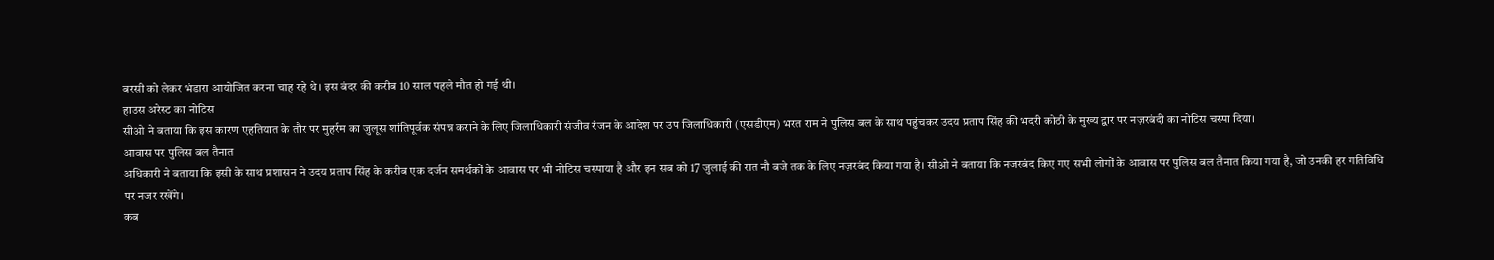बरसी को लेकर भंडारा आयोजित करना चाह रहे थे। इस बंदर की करीब 10 साल पहले मौत हो गई थी।
हाउस अरेस्ट का नोटिस
सीओ ने बताया कि इस कारण एहतियात के तौर पर मुहर्रम का जुलूस शांतिपूर्वक संपन्न कराने के लिए जिलाधिकारी संजीव रंजन के आदेश पर उप जिलाधिकारी (एसडीएम) भरत राम ने पुलिस बल के साथ पहुंचकर उदय प्रताप सिंह की भदरी कोठी के मुख्य द्वार पर नज़रबंदी का नोटिस चस्पा दिया।
आवास पर पुलिस बल तैनात
अधिकारी ने बताया कि इसी के साथ प्रशासन ने उदय प्रताप सिंह के करीब एक दर्जन समर्थकों के आवास पर भी नोटिस चस्पाया है और इन सब को 17 जुलाई की रात नौ बजे तक के लिए नज़रबंद किया गया है। सीओ ने बताया कि नजरबंद किए गए सभी लोगों के आवास पर पुलिस बल तैनात किया गया है, जो उनकी हर गतिविधि पर नजर रखेंगे।
कब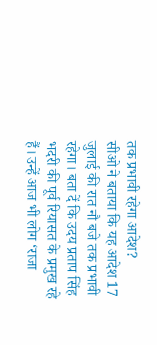तक प्रभावी रहेगा आदेश?
सीओ ने बताया कि यह आदेश 17 जुलाई की रात नौ बजे तक प्रभावी रहेगा। बता दें कि उदय प्रताप सिंह भदरी की पूर्व रियासत के प्रमुख रहे हैं। उन्हें आज भी लोग ‘राजा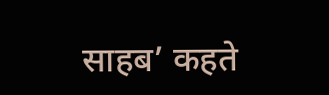साहब’ कहते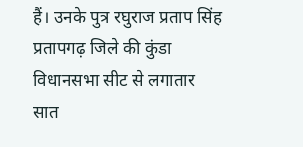हैं। उनके पुत्र रघुराज प्रताप सिंह प्रतापगढ़ जिले की कुंडा विधानसभा सीट से लगातार सात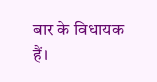बार के विधायक हैं।